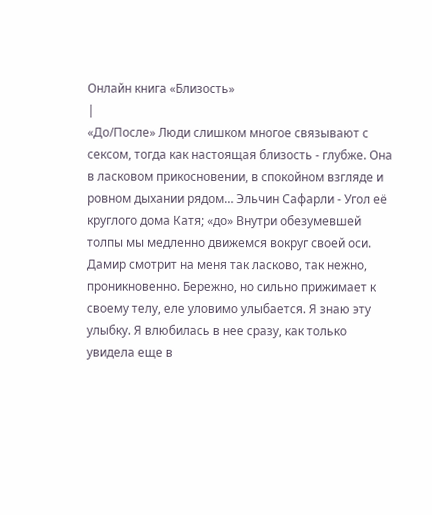Онлайн книга «Близость»
|
«До/После» Люди слишком многое связывают с сексом, тогда как настоящая близость - глубже. Она в ласковом прикосновении, в спокойном взгляде и ровном дыхании рядом… Эльчин Сафарли - Угол её круглого дома Катя; «до» Внутри обезумевшей толпы мы медленно движемся вокруг своей оси. Дамир смотрит на меня так ласково, так нежно, проникновенно. Бережно, но сильно прижимает к своему телу, еле уловимо улыбается. Я знаю эту улыбку. Я влюбилась в нее сразу, как только увидела еще в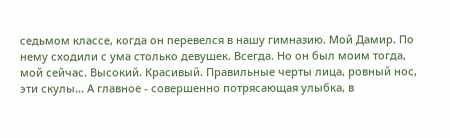седьмом классе, когда он перевелся в нашу гимназию. Мой Дамир. По нему сходили с ума столько девушек. Всегда. Но он был моим тогда, мой сейчас. Высокий. Красивый. Правильные черты лица, ровный нос, эти скулы... А главное - совершенно потрясающая улыбка, в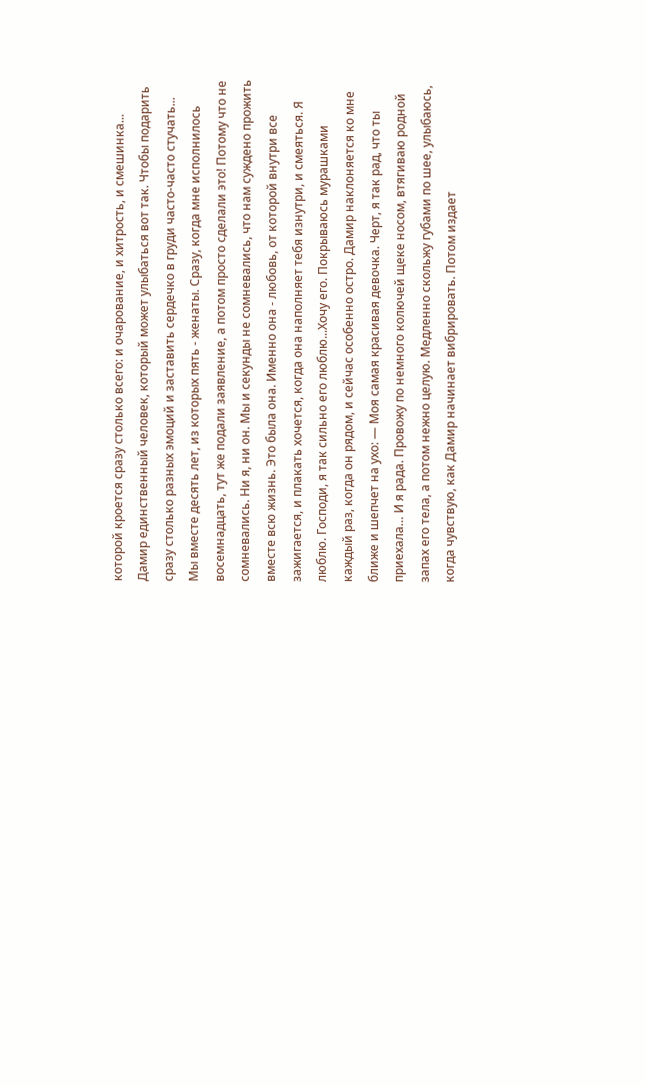которой кроется сразу столько всего: и очарование, и хитрость, и смешинка... Дамир единственный человек, который может улыбаться вот так. Чтобы подарить сразу столько разных эмоций и заставить сердечко в груди часто-часто стучать... Мы вместе десять лет, из которых пять - женаты. Сразу, когда мне исполнилось восемнадцать, тут же подали заявление, а потом просто сделали это! Потому что не сомневались. Ни я, ни он. Мы и секунды не сомневались, что нам суждено прожить вместе всю жизнь. Это была она. Именно она - любовь, от которой внутри все зажигается, и плакать хочется, когда она наполняет тебя изнутри, и смеяться. Я люблю. Господи, я так сильно его люблю...Хочу его. Покрываюсь мурашками каждый раз, когда он рядом, и сейчас особенно остро. Дамир наклоняется ко мне ближе и шепчет на ухо: — Моя самая красивая девочка. Черт, я так рад, что ты приехала… И я рада. Провожу по немного колючей щеке носом, втягиваю родной запах его тела, а потом нежно целую. Медленно скольжу губами по шее, улыбаюсь, когда чувствую, как Дамир начинает вибрировать. Потом издает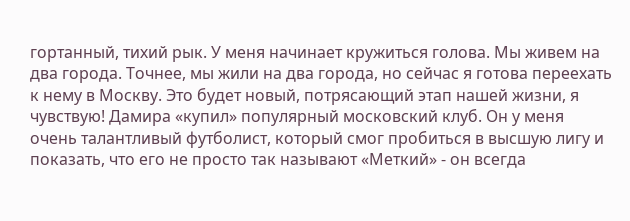гортанный, тихий рык. У меня начинает кружиться голова. Мы живем на два города. Точнее, мы жили на два города, но сейчас я готова переехать к нему в Москву. Это будет новый, потрясающий этап нашей жизни, я чувствую! Дамира «купил» популярный московский клуб. Он у меня очень талантливый футболист, который смог пробиться в высшую лигу и показать, что его не просто так называют «Меткий» - он всегда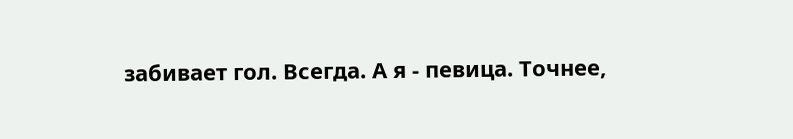забивает гол. Всегда. А я - певица. Точнее,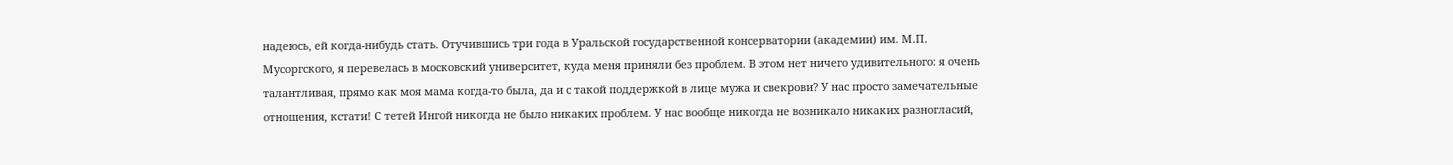надеюсь, ей когда-нибудь стать. Отучившись три года в Уральской государственной консерватории (академии) им. М.П. Мусоргского, я перевелась в московский университет, куда меня приняли без проблем. В этом нет ничего удивительного: я очень талантливая, прямо как моя мама когда-то была, да и с такой поддержкой в лице мужа и свекрови? У нас просто замечательные отношения, кстати! С тетей Ингой никогда не было никаких проблем. У нас вообще никогда не возникало никаких разногласий,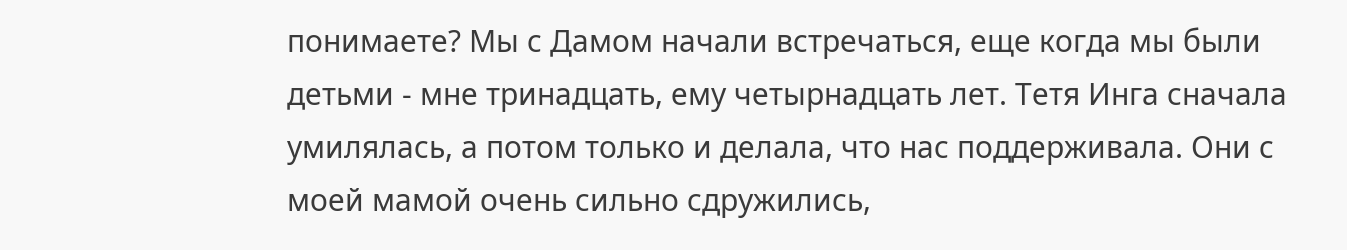понимаете? Мы с Дамом начали встречаться, еще когда мы были детьми - мне тринадцать, ему четырнадцать лет. Тетя Инга сначала умилялась, а потом только и делала, что нас поддерживала. Они с моей мамой очень сильно сдружились,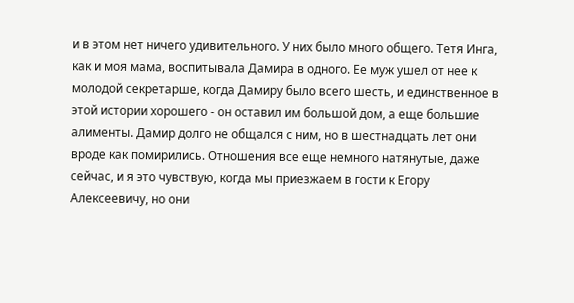и в этом нет ничего удивительного. У них было много общего. Тетя Инга, как и моя мама, воспитывала Дамира в одного. Ее муж ушел от нее к молодой секретарше, когда Дамиру было всего шесть, и единственное в этой истории хорошего - он оставил им большой дом, а еще большие алименты. Дамир долго не общался с ним, но в шестнадцать лет они вроде как помирились. Отношения все еще немного натянутые, даже сейчас, и я это чувствую, когда мы приезжаем в гости к Егору Алексеевичу, но они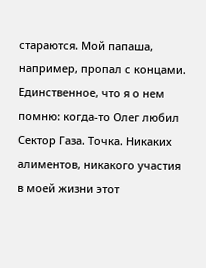стараются. Мой папаша, например, пропал с концами. Единственное, что я о нем помню: когда-то Олег любил Сектор Газа. Точка. Никаких алиментов, никакого участия в моей жизни этот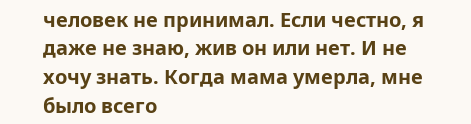человек не принимал. Если честно, я даже не знаю, жив он или нет. И не хочу знать. Когда мама умерла, мне было всего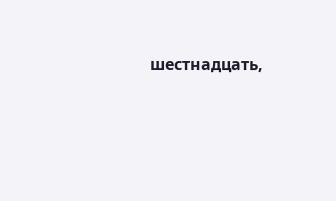шестнадцать,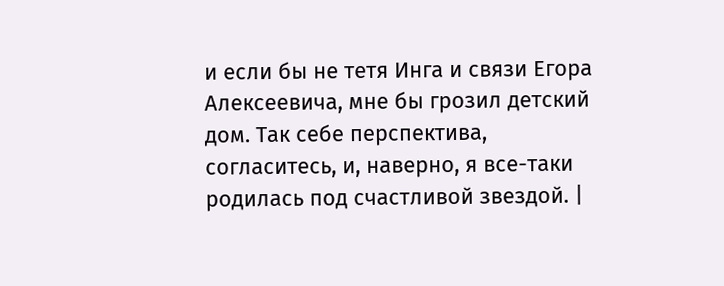и если бы не тетя Инга и связи Егора Алексеевича, мне бы грозил детский дом. Так себе перспектива, согласитесь, и, наверно, я все-таки родилась под счастливой звездой. |